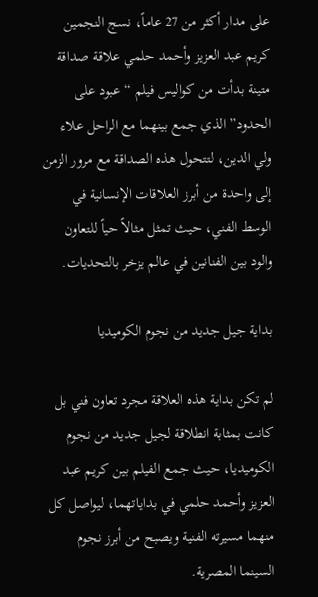على مدار أكثر من 27 عاماً، نسج النجمين كريم عبد العزيز وأحمد حلمي علاقة صداقة متينة بدأت من كواليس فيلم “عبود على الحدود” الذي جمع بينهما مع الراحل علاء ولي الدين، لتتحول هذه الصداقة مع مرور الزمن إلى واحدة من أبرز العلاقات الإنسانية في الوسط الفني، حيث تمثل مثالاً حياً للتعاون والود بين الفنانين في عالم يزخر بالتحديات.

بداية جيل جديد من نجوم الكوميديا

لم تكن بداية هذه العلاقة مجرد تعاون فني بل كانت بمثابة انطلاقة لجيل جديد من نجوم الكوميديا، حيث جمع الفيلم بين كريم عبد العزيز وأحمد حلمي في بداياتهما، ليواصل كل منهما مسيرته الفنية ويصبح من أبرز نجوم السينما المصرية.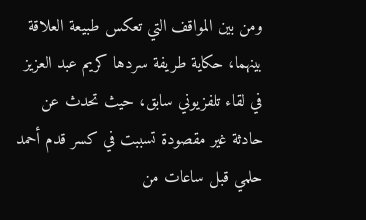ومن بين المواقف التي تعكس طبيعة العلاقة بينهما، حكاية طريفة سردها كريم عبد العزيز في لقاء تلفزيوني سابق، حيث تحدث عن حادثة غير مقصودة تسببت في كسر قدم أحمد حلمي قبل ساعات من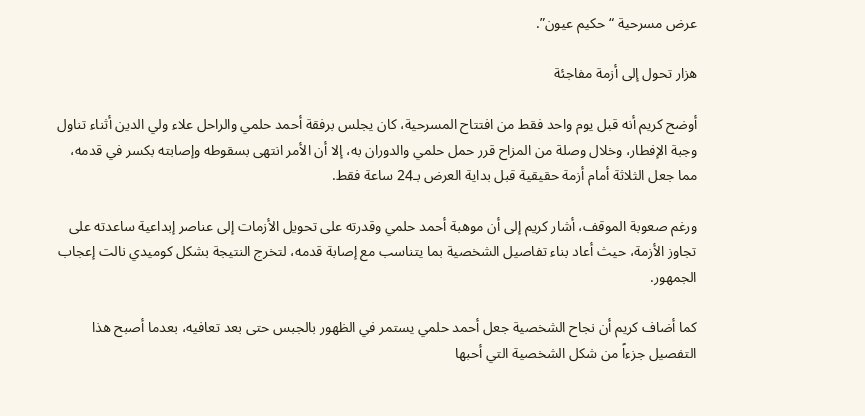عرض مسرحية “حكيم عيون”.

هزار تحول إلى أزمة مفاجئة

أوضح كريم أنه قبل يوم واحد فقط من افتتاح المسرحية، كان يجلس برفقة أحمد حلمي والراحل علاء ولي الدين أثناء تناول وجبة الإفطار، وخلال وصلة من المزاح قرر حمل حلمي والدوران به، إلا أن الأمر انتهى بسقوطه وإصابته بكسر في قدمه، مما جعل الثلاثة أمام أزمة حقيقية قبل بداية العرض بـ24 ساعة فقط.

ورغم صعوبة الموقف، أشار كريم إلى أن موهبة أحمد حلمي وقدرته على تحويل الأزمات إلى عناصر إبداعية ساعدته على تجاوز الأزمة، حيث أعاد بناء تفاصيل الشخصية بما يتناسب مع إصابة قدمه، لتخرج النتيجة بشكل كوميدي نالت إعجاب الجمهور.

كما أضاف كريم أن نجاح الشخصية جعل أحمد حلمي يستمر في الظهور بالجبس حتى بعد تعافيه، بعدما أصبح هذا التفصيل جزءاً من شكل الشخصية التي أحبها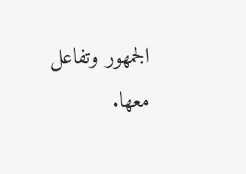الجمهور وتفاعل معها.